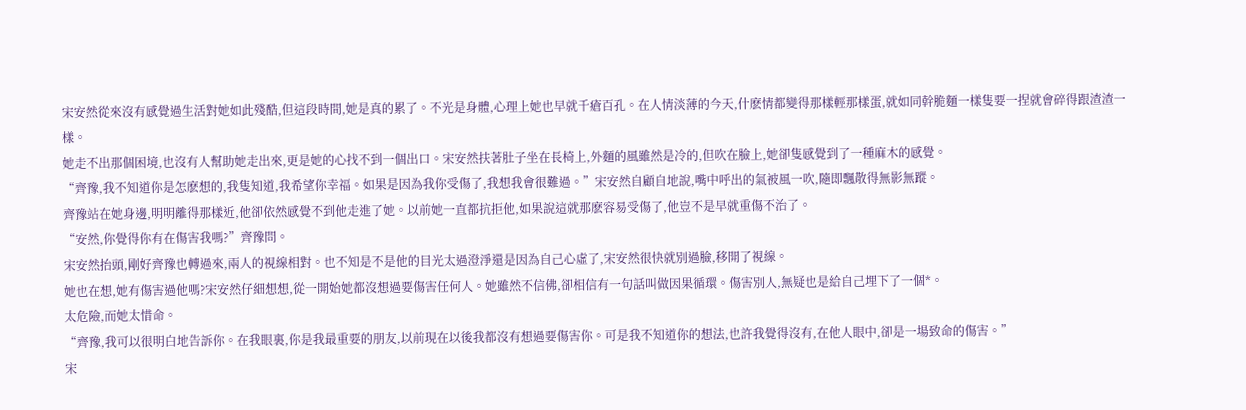宋安然從來沒有感覺過生活對她如此殘酷,但這段時間,她是真的累了。不光是身體,心理上她也早就千瘡百孔。在人情淡薄的今天,什麽情都變得那樣輕那樣蛋,就如同幹脆麵一樣隻要一捏就會碎得跟渣渣一樣。
她走不出那個困境,也沒有人幫助她走出來,更是她的心找不到一個出口。宋安然扶著肚子坐在長椅上,外麵的風雖然是冷的,但吹在臉上,她卻隻感覺到了一種麻木的感覺。
“齊豫,我不知道你是怎麽想的,我隻知道,我希望你幸福。如果是因為我你受傷了,我想我會很難過。”宋安然自顧自地說,嘴中呼出的氣被風一吹,隨即飄散得無影無蹤。
齊豫站在她身邊,明明離得那樣近,他卻依然感覺不到他走進了她。以前她一直都抗拒他,如果說這就那麽容易受傷了,他豈不是早就重傷不治了。
“安然,你覺得你有在傷害我嗎?”齊豫問。
宋安然抬頭,剛好齊豫也轉過來,兩人的視線相對。也不知是不是他的目光太過澄淨還是因為自己心虛了,宋安然很快就別過臉,移開了視線。
她也在想,她有傷害過他嗎?宋安然仔細想想,從一開始她都沒想過要傷害任何人。她雖然不信佛,卻相信有一句話叫做因果循環。傷害別人,無疑也是給自己埋下了一個*。
太危險,而她太惜命。
“齊豫,我可以很明白地告訴你。在我眼裏,你是我最重要的朋友,以前現在以後我都沒有想過要傷害你。可是我不知道你的想法,也許我覺得沒有,在他人眼中,卻是一場致命的傷害。”
宋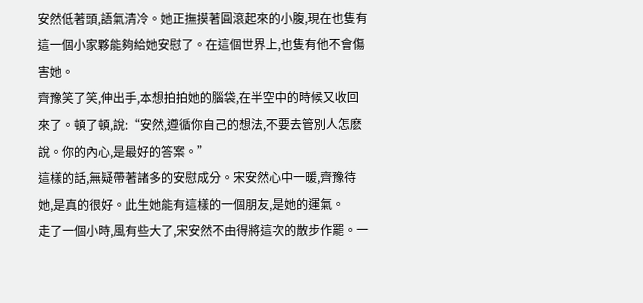安然低著頭,語氣清冷。她正撫摸著圓滾起來的小腹,現在也隻有這一個小家夥能夠給她安慰了。在這個世界上,也隻有他不會傷害她。
齊豫笑了笑,伸出手,本想拍拍她的腦袋,在半空中的時候又收回來了。頓了頓,說:“安然,遵循你自己的想法,不要去管別人怎麽說。你的內心,是最好的答案。”
這樣的話,無疑帶著諸多的安慰成分。宋安然心中一暖,齊豫待她,是真的很好。此生她能有這樣的一個朋友,是她的運氣。
走了一個小時,風有些大了,宋安然不由得將這次的散步作罷。一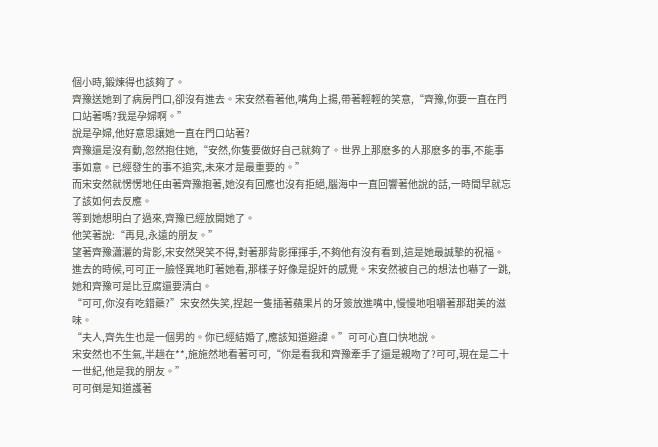個小時,鍛煉得也該夠了。
齊豫送她到了病房門口,卻沒有進去。宋安然看著他,嘴角上揚,帶著輕輕的笑意,“齊豫,你要一直在門口站著嗎?我是孕婦啊。”
說是孕婦,他好意思讓她一直在門口站著?
齊豫還是沒有動,忽然抱住她,“安然,你隻要做好自己就夠了。世界上那麽多的人那麽多的事,不能事事如意。已經發生的事不追究,未來才是最重要的。”
而宋安然就愣愣地任由著齊豫抱著,她沒有回應也沒有拒絕,腦海中一直回響著他說的話,一時間早就忘了該如何去反應。
等到她想明白了過來,齊豫已經放開她了。
他笑著說:“再見,永遠的朋友。”
望著齊豫瀟灑的背影,宋安然哭笑不得,對著那背影揮揮手,不夠他有沒有看到,這是她最誠摯的祝福。
進去的時候,可可正一臉怪異地盯著她看,那樣子好像是捉奸的感覺。宋安然被自己的想法也嚇了一跳,她和齊豫可是比豆腐還要清白。
“可可,你沒有吃錯藥?”宋安然失笑,捏起一隻插著蘋果片的牙簽放進嘴中,慢慢地咀嚼著那甜美的滋味。
“夫人,齊先生也是一個男的。你已經結婚了,應該知道避諱。”可可心直口快地說。
宋安然也不生氣,半趟在**,施施然地看著可可,“你是看我和齊豫牽手了還是親吻了?可可,現在是二十一世紀,他是我的朋友。”
可可倒是知道護著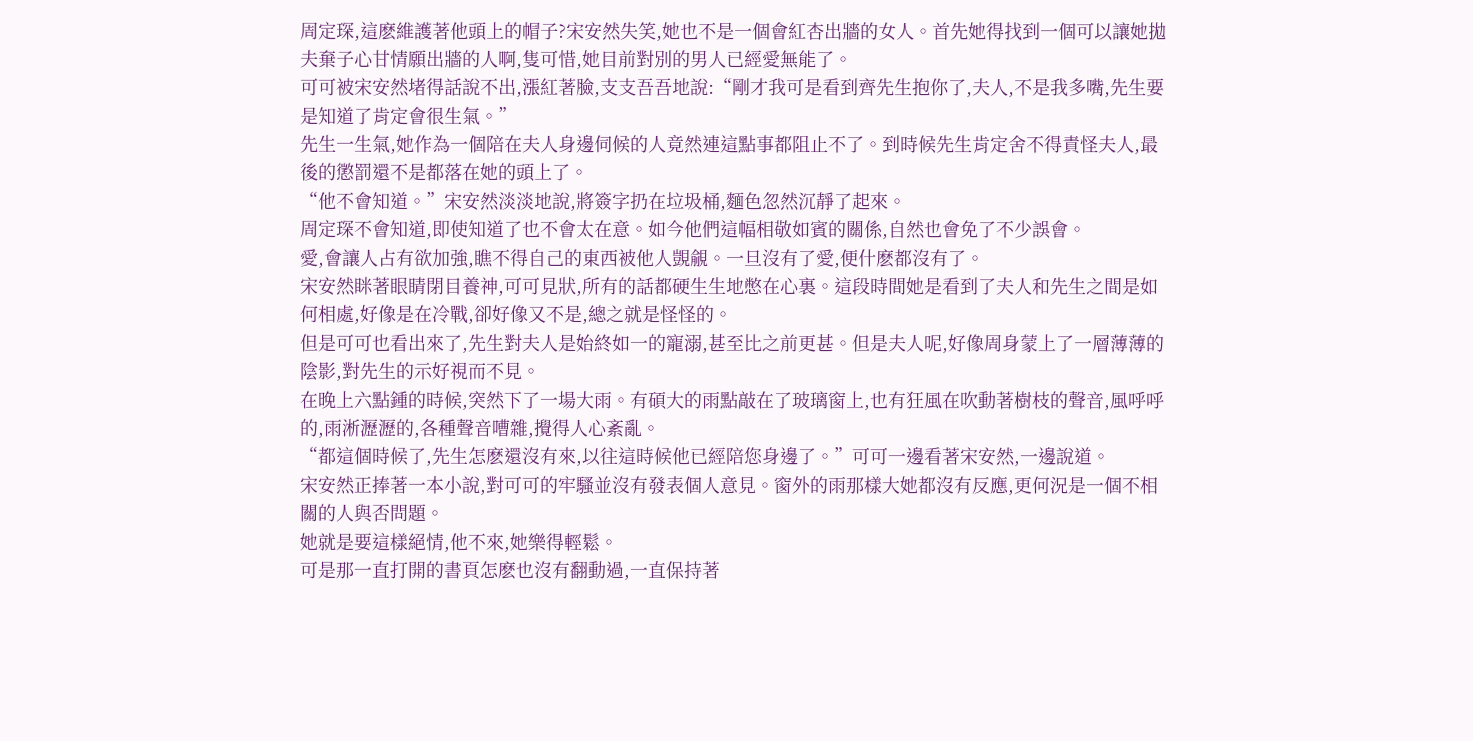周定琛,這麽維護著他頭上的帽子?宋安然失笑,她也不是一個會紅杏出牆的女人。首先她得找到一個可以讓她拋夫棄子心甘情願出牆的人啊,隻可惜,她目前對別的男人已經愛無能了。
可可被宋安然堵得話說不出,漲紅著臉,支支吾吾地說:“剛才我可是看到齊先生抱你了,夫人,不是我多嘴,先生要是知道了肯定會很生氣。”
先生一生氣,她作為一個陪在夫人身邊伺候的人竟然連這點事都阻止不了。到時候先生肯定舍不得責怪夫人,最後的懲罰還不是都落在她的頭上了。
“他不會知道。”宋安然淡淡地說,將簽字扔在垃圾桶,麵色忽然沉靜了起來。
周定琛不會知道,即使知道了也不會太在意。如今他們這幅相敬如賓的關係,自然也會免了不少誤會。
愛,會讓人占有欲加強,瞧不得自己的東西被他人覬覦。一旦沒有了愛,便什麽都沒有了。
宋安然眯著眼睛閉目養神,可可見狀,所有的話都硬生生地憋在心裏。這段時間她是看到了夫人和先生之間是如何相處,好像是在冷戰,卻好像又不是,總之就是怪怪的。
但是可可也看出來了,先生對夫人是始終如一的寵溺,甚至比之前更甚。但是夫人呢,好像周身蒙上了一層薄薄的陰影,對先生的示好視而不見。
在晚上六點鍾的時候,突然下了一場大雨。有碩大的雨點敲在了玻璃窗上,也有狂風在吹動著樹枝的聲音,風呼呼的,雨淅瀝瀝的,各種聲音嘈雜,攪得人心紊亂。
“都這個時候了,先生怎麽還沒有來,以往這時候他已經陪您身邊了。”可可一邊看著宋安然,一邊說道。
宋安然正捧著一本小說,對可可的牢騷並沒有發表個人意見。窗外的雨那樣大她都沒有反應,更何況是一個不相關的人與否問題。
她就是要這樣絕情,他不來,她樂得輕鬆。
可是那一直打開的書頁怎麽也沒有翻動過,一直保持著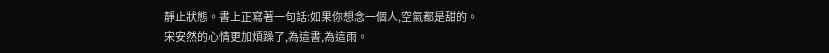靜止狀態。書上正寫著一句話:如果你想念一個人,空氣都是甜的。
宋安然的心情更加煩躁了,為這書,為這雨。